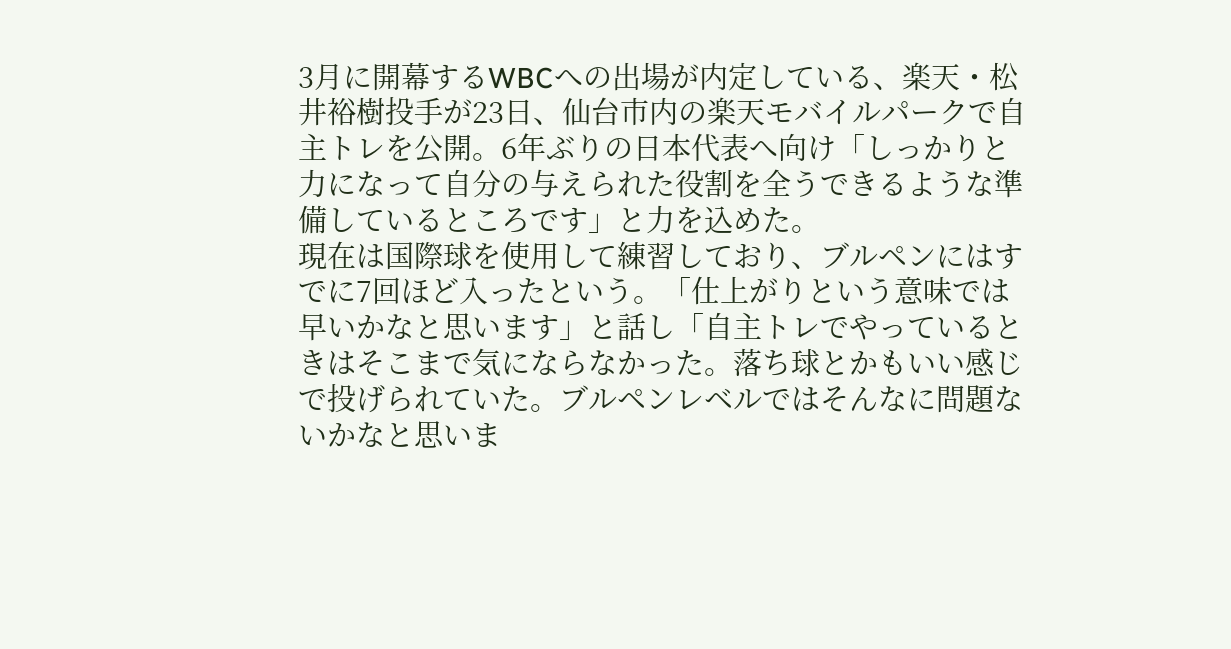3月に開幕するWBCへの出場が内定している、楽天・松井裕樹投手が23日、仙台市内の楽天モバイルパークで自主トレを公開。6年ぶりの日本代表へ向け「しっかりと力になって自分の与えられた役割を全うできるような準備しているところです」と力を込めた。
現在は国際球を使用して練習しており、ブルペンにはすでに7回ほど入ったという。「仕上がりという意味では早いかなと思います」と話し「自主トレでやっているときはそこまで気にならなかった。落ち球とかもいい感じで投げられていた。ブルペンレベルではそんなに問題ないかなと思いま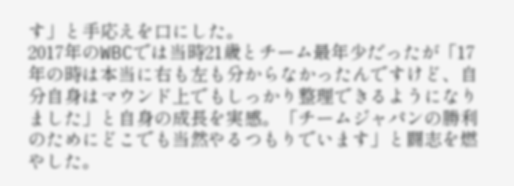す」と手応えを口にした。
2017年のWBCでは当時21歳とチーム最年少だったが「17年の時は本当に右も左も分からなかったんですけど、自分自身はマウンド上でもしっかり整理できるようになりました」と自身の成長を実感。「チームジャパンの勝利のためにどこでも当然やるつもりでいます」と闘志を燃やした。